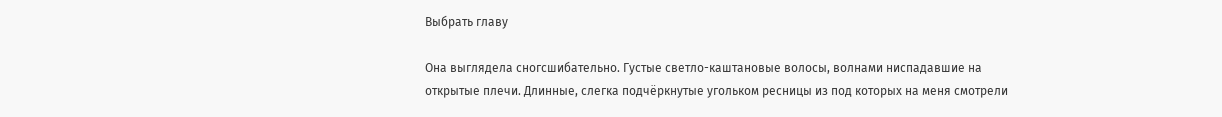Выбрать главу

Она выглядела сногсшибательно. Густые светло-каштановые волосы, волнами ниспадавшие на открытые плечи. Длинные, слегка подчёркнутые угольком ресницы из под которых на меня смотрели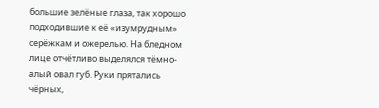большие зелёные глаза, так хорошо подходившие к её «изумрудным» серёжкам и ожерелью. На бледном лице отчётливо выделялся тёмно-алый овал губ. Руки прятались чёрных,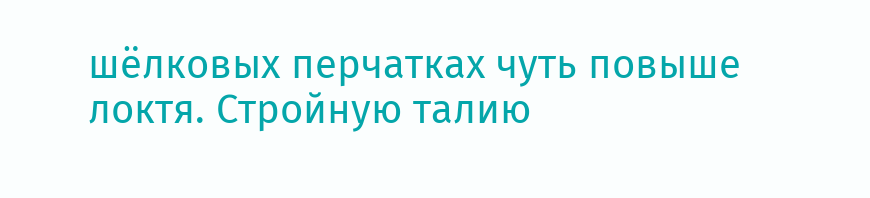шёлковых перчатках чуть повыше локтя. Стройную талию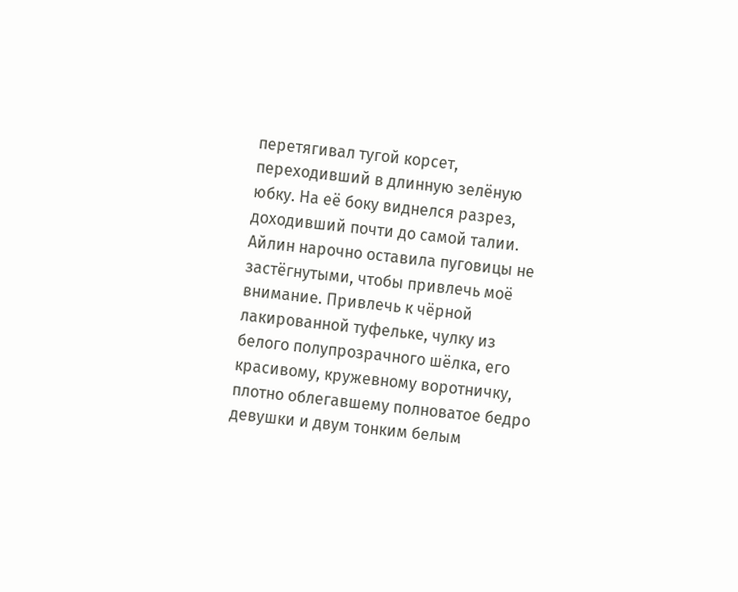перетягивал тугой корсет, переходивший в длинную зелёную юбку. На её боку виднелся разрез, доходивший почти до самой талии. Айлин нарочно оставила пуговицы не застёгнутыми, чтобы привлечь моё внимание. Привлечь к чёрной лакированной туфельке, чулку из белого полупрозрачного шёлка, его красивому, кружевному воротничку, плотно облегавшему полноватое бедро девушки и двум тонким белым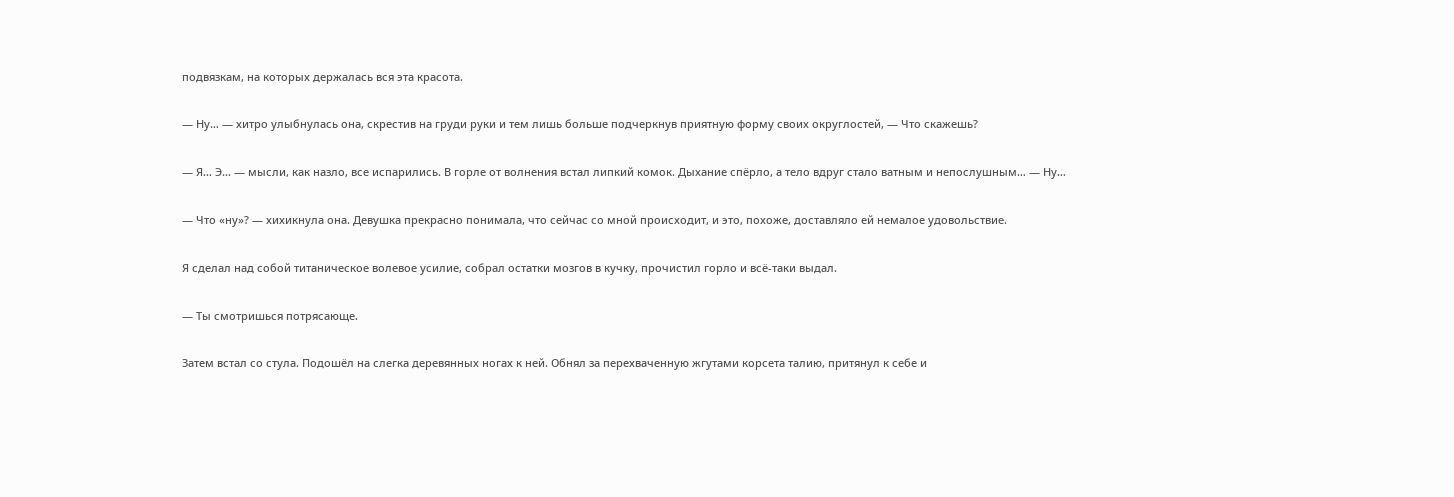подвязкам, на которых держалась вся эта красота.

— Ну… — хитро улыбнулась она, скрестив на груди руки и тем лишь больше подчеркнув приятную форму своих округлостей, — Что скажешь?

— Я… Э… — мысли, как назло, все испарились. В горле от волнения встал липкий комок. Дыхание спёрло, а тело вдруг стало ватным и непослушным… — Ну…

— Что «ну»? — хихикнула она. Девушка прекрасно понимала, что сейчас со мной происходит, и это, похоже, доставляло ей немалое удовольствие.

Я сделал над собой титаническое волевое усилие, собрал остатки мозгов в кучку, прочистил горло и всё-таки выдал.

— Ты смотришься потрясающе.

Затем встал со стула. Подошёл на слегка деревянных ногах к ней. Обнял за перехваченную жгутами корсета талию, притянул к себе и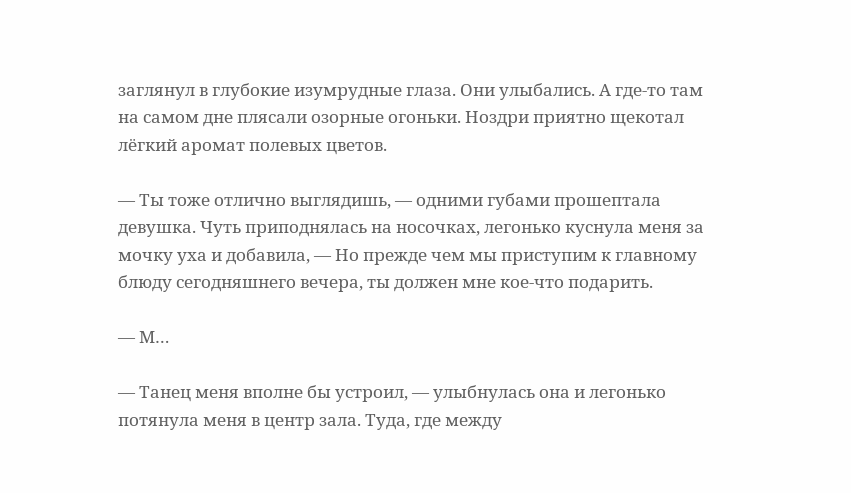заглянул в глубокие изумрудные глаза. Они улыбались. А где-то там на самом дне плясали озорные огоньки. Ноздри приятно щекотал лёгкий аромат полевых цветов.

— Ты тоже отлично выглядишь, — одними губами прошептала девушка. Чуть приподнялась на носочках, легонько куснула меня за мочку уха и добавила, — Но прежде чем мы приступим к главному блюду сегодняшнего вечера, ты должен мне кое-что подарить.

— М…

— Танец меня вполне бы устроил, — улыбнулась она и легонько потянула меня в центр зала. Туда, где между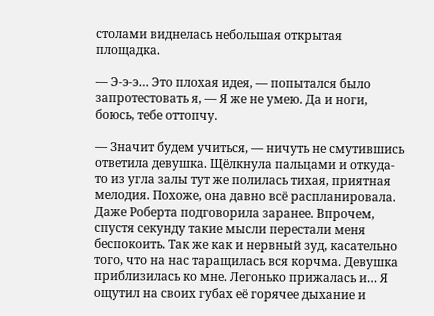столами виднелась небольшая открытая площадка.

— Э-э-э… Это плохая идея, — попытался было запротестовать я, — Я же не умею. Да и ноги, боюсь, тебе оттопчу.

— Значит будем учиться, — ничуть не смутившись ответила девушка. Щёлкнула пальцами и откуда-то из угла залы тут же полилась тихая, приятная мелодия. Похоже, она давно всё распланировала. Даже Роберта подговорила заранее. Впрочем, спустя секунду такие мысли перестали меня беспокоить. Так же как и нервный зуд, касательно того, что на нас таращилась вся корчма. Девушка приблизилась ко мне. Легонько прижалась и… Я ощутил на своих губах её горячее дыхание и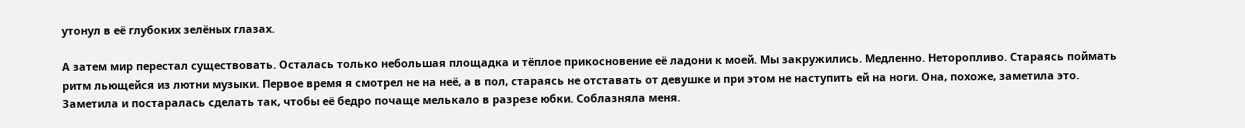утонул в её глубоких зелёных глазах.

А затем мир перестал существовать. Осталась только небольшая площадка и тёплое прикосновение её ладони к моей. Мы закружились. Медленно. Неторопливо. Стараясь поймать ритм льющейся из лютни музыки. Первое время я смотрел не на неё, а в пол, стараясь не отставать от девушке и при этом не наступить ей на ноги. Она, похоже, заметила это. Заметила и постаралась сделать так, чтобы её бедро почаще мелькало в разрезе юбки. Соблазняла меня.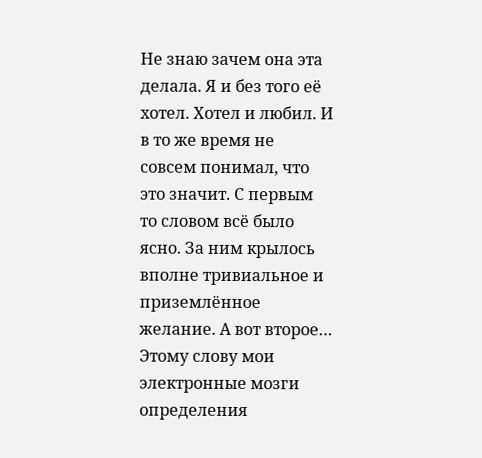Не знаю зачем она эта делала. Я и без того её хотел. Хотел и любил. И в то же время не совсем понимал, что это значит. С первым то словом всё было ясно. За ним крылось вполне тривиальное и приземлённое желание. А вот второе… Этому слову мои электронные мозги определения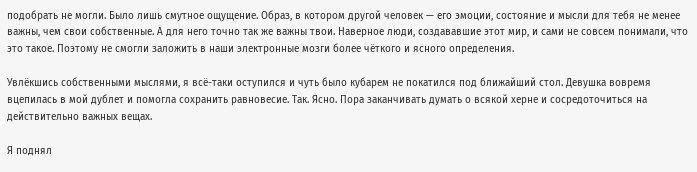подобрать не могли. Было лишь смутное ощущение. Образ, в котором другой человек — его эмоции, состояние и мысли для тебя не менее важны, чем свои собственные. А для него точно так же важны твои. Наверное люди, создававшие этот мир, и сами не совсем понимали, что это такое. Поэтому не смогли заложить в наши электронные мозги более чёткого и ясного определения.

Увлёкшись собственными мыслями, я всё-таки оступился и чуть было кубарем не покатился под ближайший стол. Девушка вовремя вцепилась в мой дублет и помогла сохранить равновесие. Так. Ясно. Пора заканчивать думать о всякой херне и сосредоточиться на действительно важных вещах.

Я поднял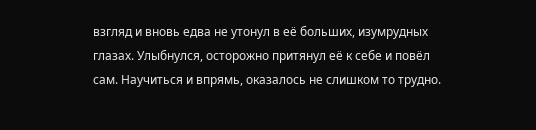взгляд и вновь едва не утонул в её больших, изумрудных глазах. Улыбнулся, осторожно притянул её к себе и повёл сам. Научиться и впрямь, оказалось не слишком то трудно.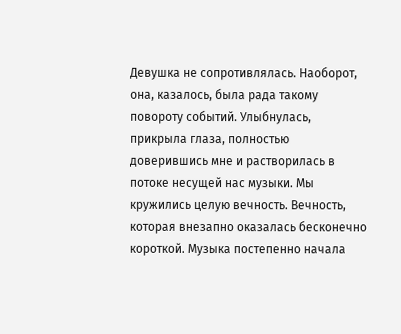Девушка не сопротивлялась. Наоборот, она, казалось, была рада такому повороту событий. Улыбнулась, прикрыла глаза, полностью доверившись мне и растворилась в потоке несущей нас музыки. Мы кружились целую вечность. Вечность, которая внезапно оказалась бесконечно короткой. Музыка постепенно начала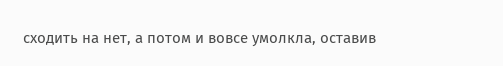сходить на нет, а потом и вовсе умолкла, оставив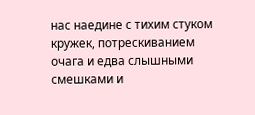нас наедине с тихим стуком кружек, потрескиванием очага и едва слышными смешками и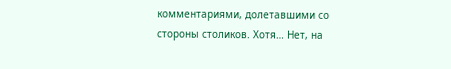комментариями, долетавшими со стороны столиков. Хотя… Нет, на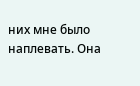них мне было наплевать. Она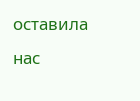оставила нас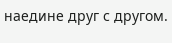наедине друг с другом.